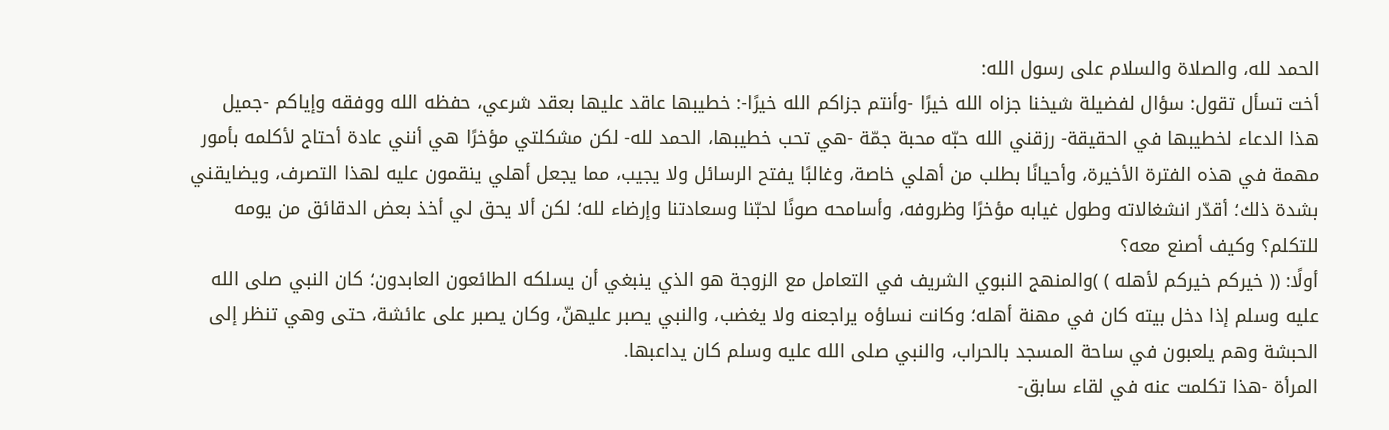الحمد لله، والصلاة والسلام على رسول الله:
أخت تسأل تقول: سؤال لفضيلة شيخنا جزاه الله خيرًا -وأنتم جزاكم الله خيرًا-: خطيبها عاقد عليها بعقد شرعي، حفظه الله ووفقه وإياكم -جميل هذا الدعاء لخطيبها في الحقيقة- رزقني الله حبّه محبة جمّة -هي تحب خطيبها، الحمد لله- لكن مشكلتي مؤخرًا هي أنني عادة أحتاج لأكلمه بأمور مهمة في هذه الفترة الأخيرة، وأحيانًا بطلب من أهلي خاصة، وغالبًا يفتح الرسائل ولا يجيب، مما يجعل أهلي ينقمون عليه لهذا التصرف، ويضايقني بشدة ذلك؛ أقدّر انشغالاته وطول غيابه مؤخرًا وظروفه، وأسامحه صونًا لحبّنا وسعادتنا وإرضاء لله؛ لكن ألا يحق لي أخذ بعض الدقائق من يومه للتكلم؟ وكيف أصنع معه؟
أولًا: (( خيركم خيركم لأهله ) )والمنهج النبوي الشريف في التعامل مع الزوجة هو الذي ينبغي أن يسلكه الطائعون العابدون؛ كان النبي صلى الله عليه وسلم إذا دخل بيته كان في مهنة أهله؛ وكانت نساؤه يراجعنه ولا يغضب، والنبي يصبر عليهنّ، وكان يصبر على عائشة، حتى وهي تنظر إلى الحبشة وهم يلعبون في ساحة المسجد بالحراب، والنبي صلى الله عليه وسلم كان يداعبها.
المرأة -هذا تكلمت عنه في لقاء سابق-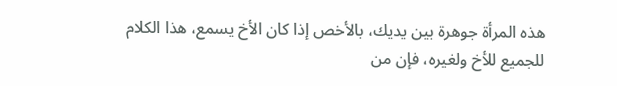هذه المرأة جوهرة بين يديك، بالأخص إذا كان الأخ يسمع، هذا الكلام للجميع للأخ ولغيره، فإن من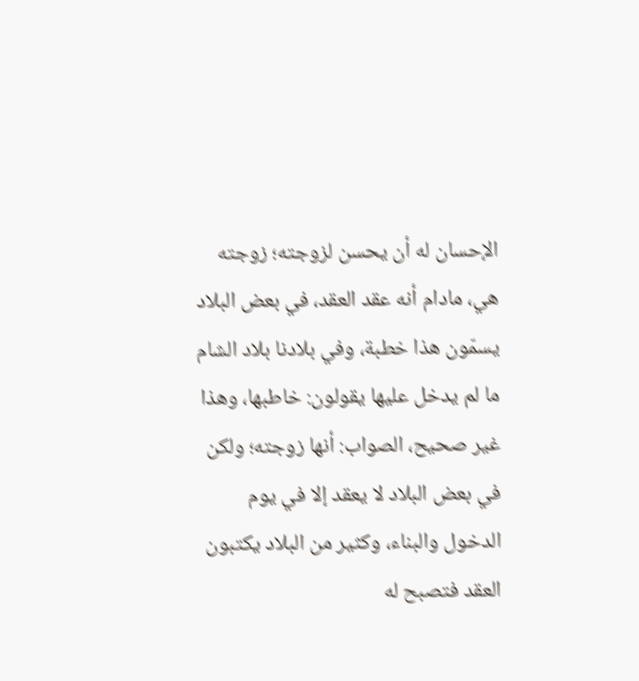الإحسان له أن يحسن لزوجته؛ زوجته هي، مادام أنه عقد العقد، في بعض البلاد يسمّون هذا خطبة، وفي بلادنا بلاد الشام ما لم يدخل عليها يقولون: خاطبها، وهذا غير صحيح، الصواب: أنها زوجته؛ ولكن في بعض البلاد لا يعقد إلا في يوم الدخول والبناء، وكثير من البلاد يكتبون العقد فتصبح له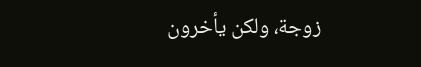زوجة، ولكن يأخرون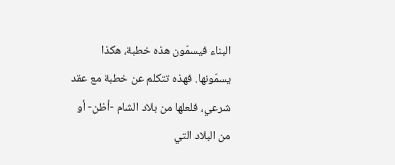البناء فيسمّون هذه خطبة، هكذا يسمّونها. فهذه تتكلم عن خطبة مع عقد شرعي، فلعلها من بلاد الشام -أظن- أو من البلاد التي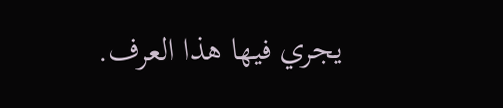يجري فيها هذا العرف.